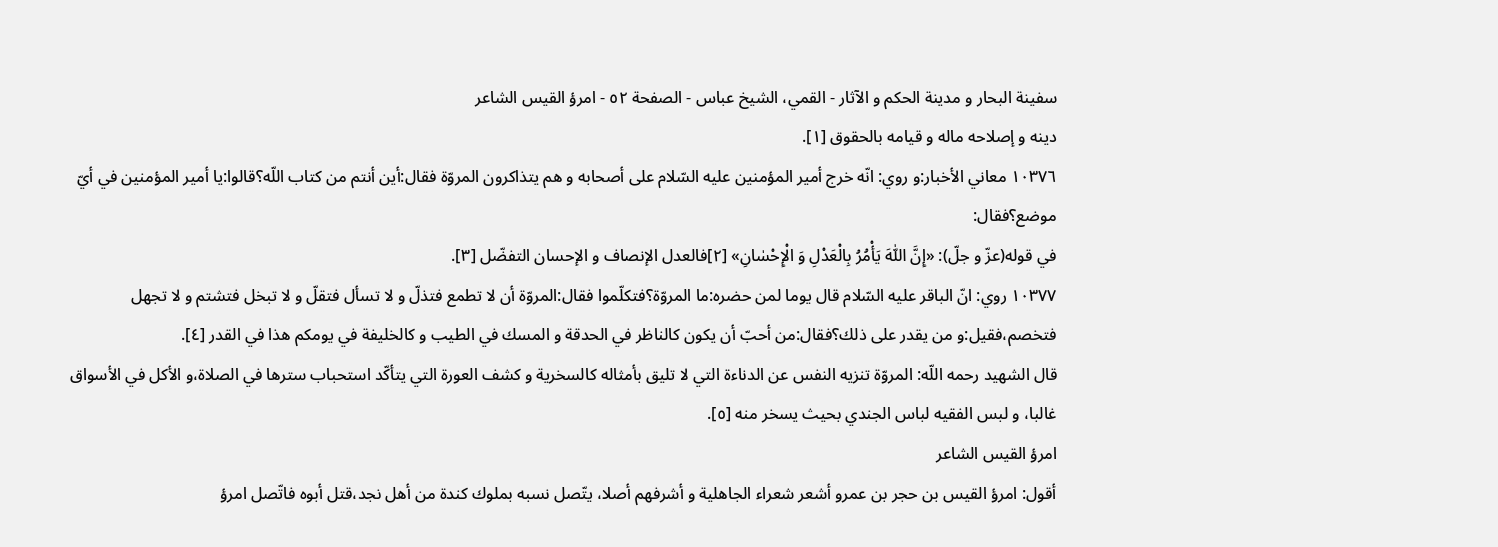سفینة البحار و مدینة الحکم و الآثار - القمي، الشيخ عباس - الصفحة ٥٢ - امرؤ القيس الشاعر
دينه و إصلاحه ماله و قيامه بالحقوق [١].
١٠٣٧٦ معاني الأخبار:و روي: انّه خرج أمير المؤمنين عليه السّلام على أصحابه و هم يتذاكرون المروّة فقال:أين أنتم من كتاب اللّه؟قالوا:يا أمير المؤمنين في أيّ موضع؟فقال:
في قوله(عزّ و جلّ): «إِنَّ اللّٰهَ يَأْمُرُ بِالْعَدْلِ وَ الْإِحْسٰانِ» [٢]فالعدل الإنصاف و الإحسان التفضّل [٣].
١٠٣٧٧ روي: انّ الباقر عليه السّلام قال يوما لمن حضره:ما المروّة؟فتكلّموا فقال:المروّة أن لا تطمع فتذلّ و لا تسأل فتقلّ و لا تبخل فتشتم و لا تجهل فتخصم،فقيل:و من يقدر على ذلك؟فقال:من أحبّ أن يكون كالناظر في الحدقة و المسك في الطيب و كالخليفة في يومكم هذا في القدر [٤].
قال الشهيد رحمه اللّه: المروّة تنزيه النفس عن الدناءة التي لا تليق بأمثاله كالسخرية و كشف العورة التي يتأكّد استحباب سترها في الصلاة،و الأكل في الأسواق غالبا، و لبس الفقيه لباس الجندي بحيث يسخر منه [٥].
امرؤ القيس الشاعر
أقول: امرؤ القيس بن حجر بن عمرو أشعر شعراء الجاهلية و أشرفهم أصلا، يتّصل نسبه بملوك كندة من أهل نجد،قتل أبوه فاتّصل امرؤ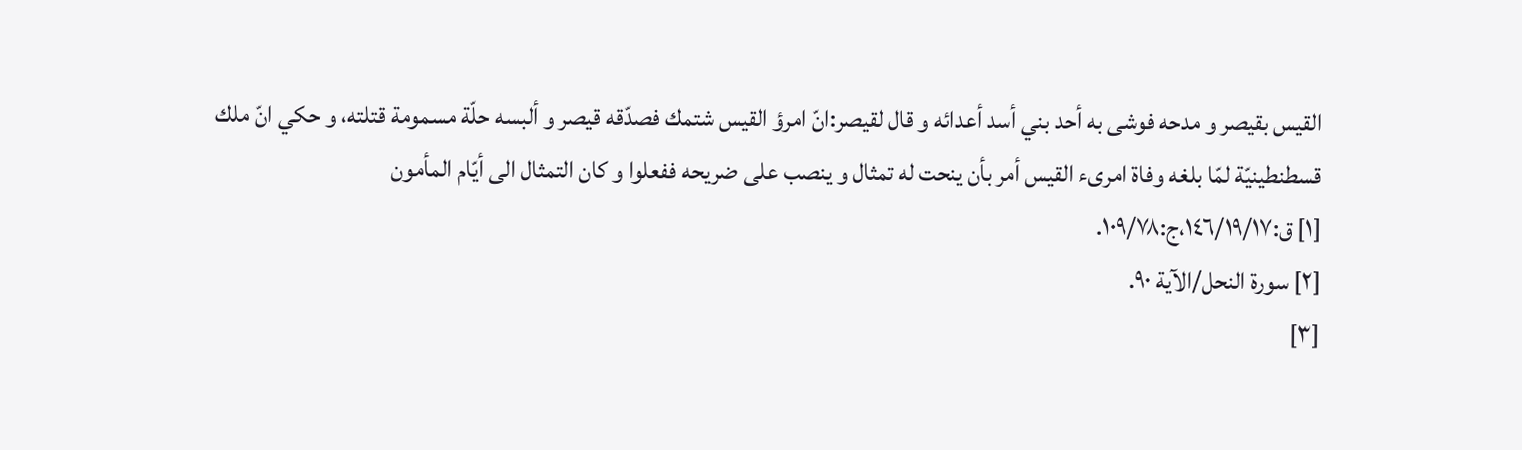القيس بقيصر و مدحه فوشى به أحد بني أسد أعدائه و قال لقيصر:انّ امرؤ القيس شتمك فصدّقه قيصر و ألبسه حلّة مسمومة قتلته، و حكي انّ ملك قسطنطينيّة لمّا بلغه وفاة امرىء القيس أمر بأن ينحت له تمثال و ينصب على ضريحه ففعلوا و كان التمثال الى أيّام المأمون
[١] ق:١٤٦/١٩/١٧،ج:١٠٩/٧٨.
[٢] سورة النحل/الآية ٩٠.
[٣]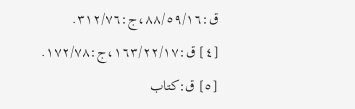ق:٨٨/٥٩/١٦،ج:٣١٢/٧٦.
[٤] ق:١٦٣/٢٢/١٧،ج:١٧٢/٧٨.
[٥] ق:كتاب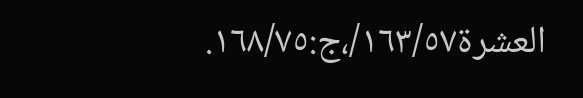العشرة١٦٣/٥٧/،ج:١٦٨/٧٥.